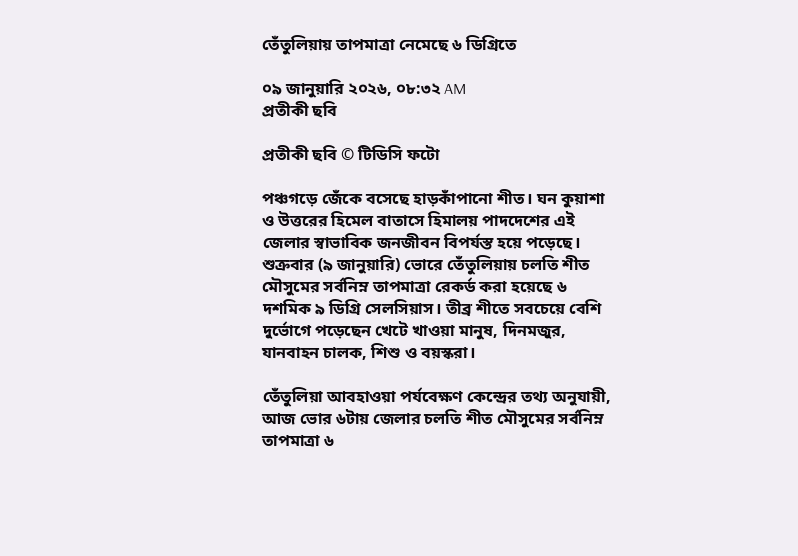তেঁতুলিয়ায় তাপমাত্রা নেমেছে ৬ ডিগ্রিতে

০৯ জানুয়ারি ২০২৬, ০৮:৩২ AM
প্রতীকী ছবি

প্রতীকী ছবি © টিডিসি ফটো

পঞ্চগড়ে জেঁকে বসেছে হাড়কাঁপানো শীত। ঘন কুয়াশা ও উত্তরের হিমেল বাতাসে হিমালয় পাদদেশের এই জেলার স্বাভাবিক জনজীবন বিপর্যস্ত হয়ে পড়েছে। শুক্রবার (৯ জানুয়ারি) ভোরে তেঁতুলিয়ায় চলতি শীত মৌসুমের সর্বনিম্ন তাপমাত্রা রেকর্ড করা হয়েছে ৬ দশমিক ৯ ডিগ্রি সেলসিয়াস। তীব্র শীতে সবচেয়ে বেশি দুর্ভোগে পড়েছেন খেটে খাওয়া মানুষ, দিনমজুর, যানবাহন চালক, শিশু ও বয়স্করা।

তেঁতুলিয়া আবহাওয়া পর্যবেক্ষণ কেন্দ্রের তথ্য অনুযায়ী, আজ ভোর ৬টায় জেলার চলতি শীত মৌসুমের সর্বনিম্ন তাপমাত্রা ৬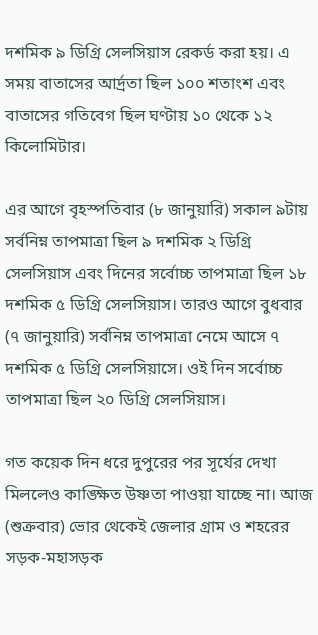দশমিক ৯ ডিগ্রি সেলসিয়াস রেকর্ড করা হয়। এ সময় বাতাসের আর্দ্রতা ছিল ১০০ শতাংশ এবং বাতাসের গতিবেগ ছিল ঘণ্টায় ১০ থেকে ১২ কিলোমিটার।

এর আগে বৃহস্পতিবার (৮ জানুয়ারি) সকাল ৯টায় সর্বনিম্ন তাপমাত্রা ছিল ৯ দশমিক ২ ডিগ্রি সেলসিয়াস এবং দিনের সর্বোচ্চ তাপমাত্রা ছিল ১৮ দশমিক ৫ ডিগ্রি সেলসিয়াস। তারও আগে বুধবার (৭ জানুয়ারি) সর্বনিম্ন তাপমাত্রা নেমে আসে ৭ দশমিক ৫ ডিগ্রি সেলসিয়াসে। ওই দিন সর্বোচ্চ তাপমাত্রা ছিল ২০ ডিগ্রি সেলসিয়াস।

গত কয়েক দিন ধরে দুপুরের পর সূর্যের দেখা মিললেও কাঙ্ক্ষিত উষ্ণতা পাওয়া যাচ্ছে না। আজ (শুক্রবার) ভোর থেকেই জেলার গ্রাম ও শহরের সড়ক-মহাসড়ক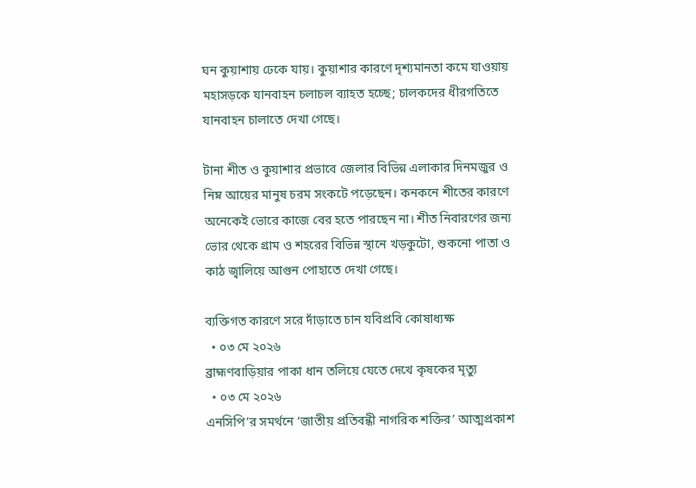ঘন কুয়াশায় ঢেকে যায়। কুয়াশার কারণে দৃশ্যমানতা কমে যাওয়ায় মহাসড়কে যানবাহন চলাচল ব্যাহত হচ্ছে; চালকদের ধীরগতিতে যানবাহন চালাতে দেখা গেছে।

টানা শীত ও কুয়াশার প্রভাবে জেলার বিভিন্ন এলাকার দিনমজুর ও নিম্ন আয়ের মানুষ চরম সংকটে পড়েছেন। কনকনে শীতের কারণে অনেকেই ভোরে কাজে বের হতে পারছেন না। শীত নিবারণের জন্য ভোর থেকে গ্রাম ও শহরের বিভিন্ন স্থানে খড়কুটো, শুকনো পাতা ও কাঠ জ্বালিয়ে আগুন পোহাতে দেখা গেছে।

ব্যক্তিগত কারণে সরে দাঁড়াতে চান যবিপ্রবি কোষাধ্যক্ষ
  • ০৩ মে ২০২৬
ব্রাহ্মণবাড়িয়ার পাকা ধান তলিয়ে যেতে দেখে কৃষকের মৃত্যু
  • ০৩ মে ২০২৬
এনসিপি’র সমর্থনে ‘জাতীয় প্রতিবন্ধী নাগরিক শক্তির’ আত্মপ্রকাশ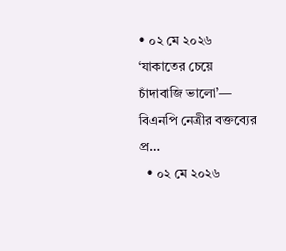• ০২ মে ২০২৬
‘যাকাতের চেয়ে চাঁদাবাজি ভালো’— বিএনপি নেত্রীর বক্তব্যের প্র…
  • ০২ মে ২০২৬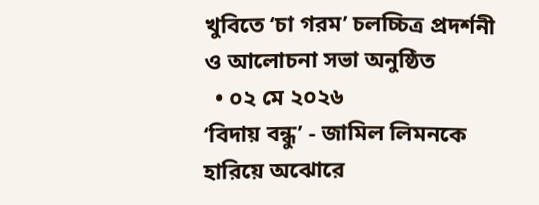খুবিতে ‘চা গরম’ চলচ্চিত্র প্রদর্শনী ও আলোচনা সভা অনুষ্ঠিত
  • ০২ মে ২০২৬
‘বিদায় বন্ধু’ - জামিল লিমনকে হারিয়ে অঝোরে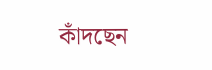কাঁদছেন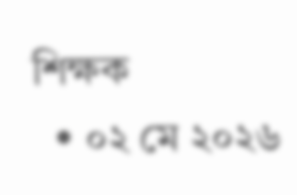শিক্ষক
  • ০২ মে ২০২৬